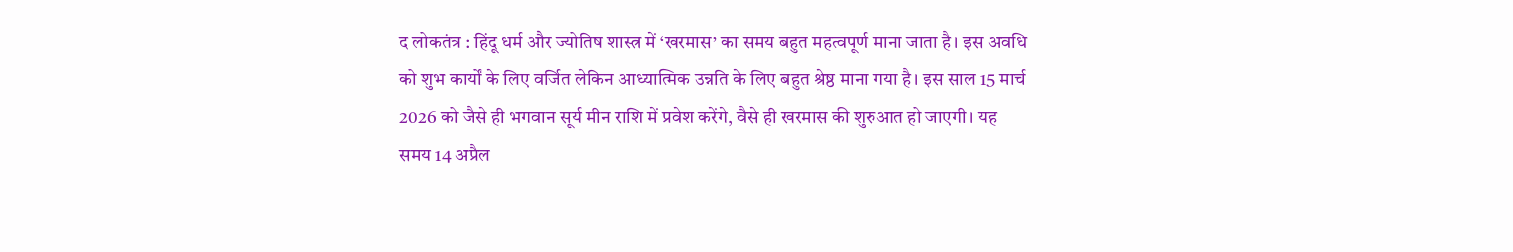द लोकतंत्र : हिंदू धर्म और ज्योतिष शास्त्र में ‘खरमास’ का समय बहुत महत्वपूर्ण माना जाता है। इस अवधि को शुभ कार्यों के लिए वर्जित लेकिन आध्यात्मिक उन्नति के लिए बहुत श्रेष्ठ माना गया है। इस साल 15 मार्च 2026 को जैसे ही भगवान सूर्य मीन राशि में प्रवेश करेंगे, वैसे ही खरमास की शुरुआत हो जाएगी। यह समय 14 अप्रैल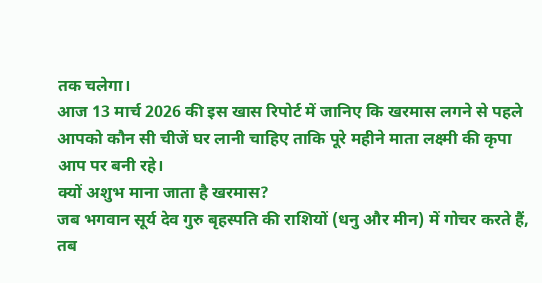तक चलेगा।
आज 13 मार्च 2026 की इस खास रिपोर्ट में जानिए कि खरमास लगने से पहले आपको कौन सी चीजें घर लानी चाहिए ताकि पूरे महीने माता लक्ष्मी की कृपा आप पर बनी रहे।
क्यों अशुभ माना जाता है खरमास?
जब भगवान सूर्य देव गुरु बृहस्पति की राशियों (धनु और मीन) में गोचर करते हैं, तब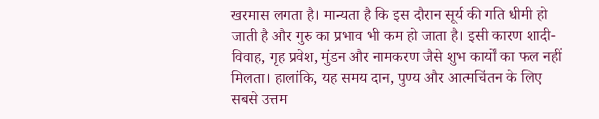खरमास लगता है। मान्यता है कि इस दौरान सूर्य की गति धीमी हो जाती है और गुरु का प्रभाव भी कम हो जाता है। इसी कारण शादी-विवाह, गृह प्रवेश, मुंडन और नामकरण जैसे शुभ कार्यों का फल नहीं मिलता। हालांकि, यह समय दान, पुण्य और आत्मचिंतन के लिए सबसे उत्तम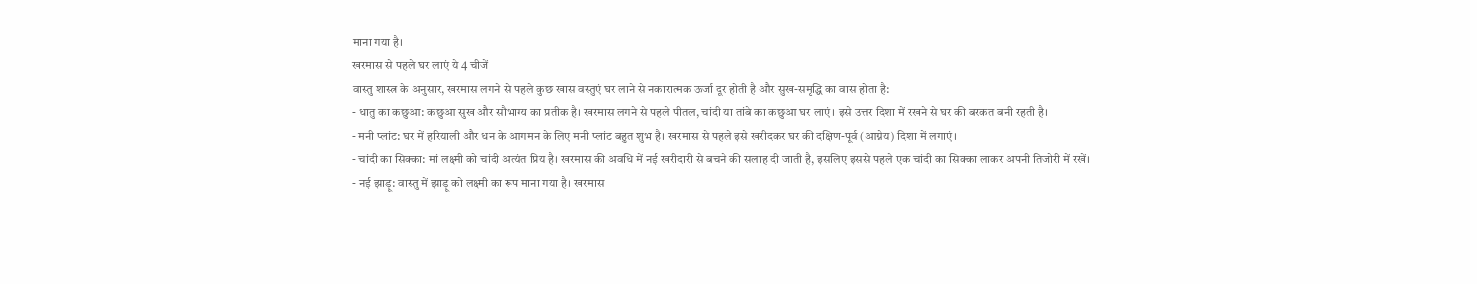माना गया है।
खरमास से पहले घर लाएं ये 4 चीजें
वास्तु शास्त्र के अनुसार, खरमास लगने से पहले कुछ खास वस्तुएं घर लाने से नकारात्मक ऊर्जा दूर होती है और सुख-समृद्धि का वास होता है:
- धातु का कछुआ: कछुआ सुख और सौभाग्य का प्रतीक है। खरमास लगने से पहले पीतल, चांदी या तांबे का कछुआ घर लाएं। इसे उत्तर दिशा में रखने से घर की बरकत बनी रहती है।
- मनी प्लांट: घर में हरियाली और धन के आगमन के लिए मनी प्लांट बहुत शुभ है। खरमास से पहले इसे खरीदकर घर की दक्षिण-पूर्व (आग्नेय) दिशा में लगाएं।
- चांदी का सिक्का: मां लक्ष्मी को चांदी अत्यंत प्रिय है। खरमास की अवधि में नई खरीदारी से बचने की सलाह दी जाती है, इसलिए इससे पहले एक चांदी का सिक्का लाकर अपनी तिजोरी में रखें।
- नई झाड़ू: वास्तु में झाड़ू को लक्ष्मी का रूप माना गया है। खरमास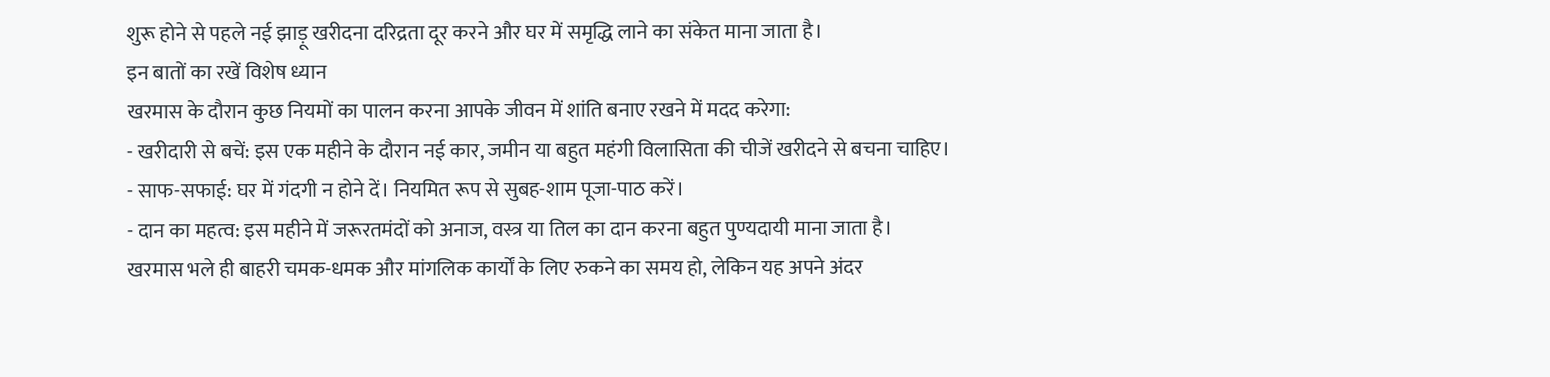शुरू होने से पहले नई झाड़ू खरीदना दरिद्रता दूर करने और घर में समृद्धि लाने का संकेत माना जाता है।
इन बातों का रखें विशेष ध्यान
खरमास के दौरान कुछ नियमों का पालन करना आपके जीवन में शांति बनाए रखने में मदद करेगा:
- खरीदारी से बचें: इस एक महीने के दौरान नई कार, जमीन या बहुत महंगी विलासिता की चीजें खरीदने से बचना चाहिए।
- साफ-सफाई: घर में गंदगी न होने दें। नियमित रूप से सुबह-शाम पूजा-पाठ करें।
- दान का महत्व: इस महीने में जरूरतमंदों को अनाज, वस्त्र या तिल का दान करना बहुत पुण्यदायी माना जाता है।
खरमास भले ही बाहरी चमक-धमक और मांगलिक कार्यों के लिए रुकने का समय हो, लेकिन यह अपने अंदर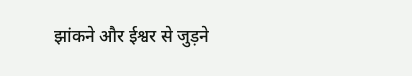झांकने और ईश्वर से जुड़ने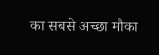का सबसे अच्छा मौका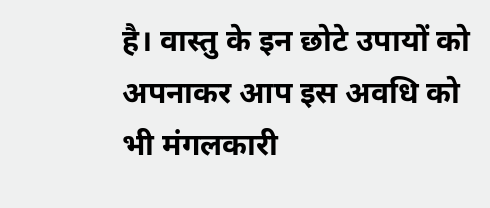है। वास्तु के इन छोटे उपायों को अपनाकर आप इस अवधि को भी मंगलकारी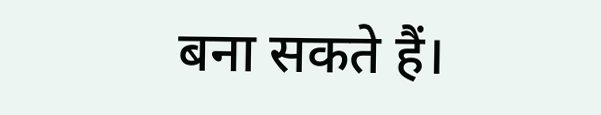बना सकते हैं।